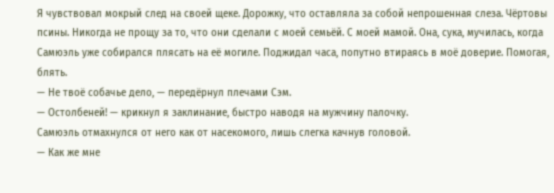Я чувствовал мокрый след на своей щеке. Дорожку, что оставляла за собой непрошенная слеза. Чёртовы псины. Никогда не прощу за то, что они сделали с моей семьёй. С моей мамой. Она, сука, мучилась, когда Самюэль уже собирался плясать на её могиле. Поджидал часа, попутно втираясь в моё доверие. Помогая, блять.
— Не твоё собачье дело, — передёрнул плечами Сэм.
— Остолбеней! — крикнул я заклинание, быстро наводя на мужчину палочку.
Самюэль отмахнулся от него как от насекомого, лишь слегка качнув головой.
— Как же мне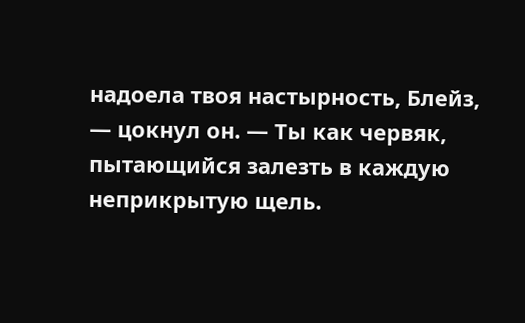надоела твоя настырность, Блейз, — цокнул он. — Ты как червяк, пытающийся залезть в каждую неприкрытую щель.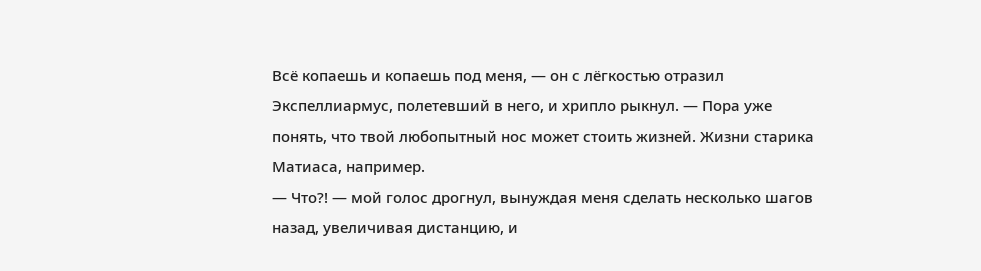Всё копаешь и копаешь под меня, — он с лёгкостью отразил Экспеллиармус, полетевший в него, и хрипло рыкнул. — Пора уже понять, что твой любопытный нос может стоить жизней. Жизни старика Матиаса, например.
— Что?! — мой голос дрогнул, вынуждая меня сделать несколько шагов назад, увеличивая дистанцию, и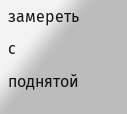замереть с поднятой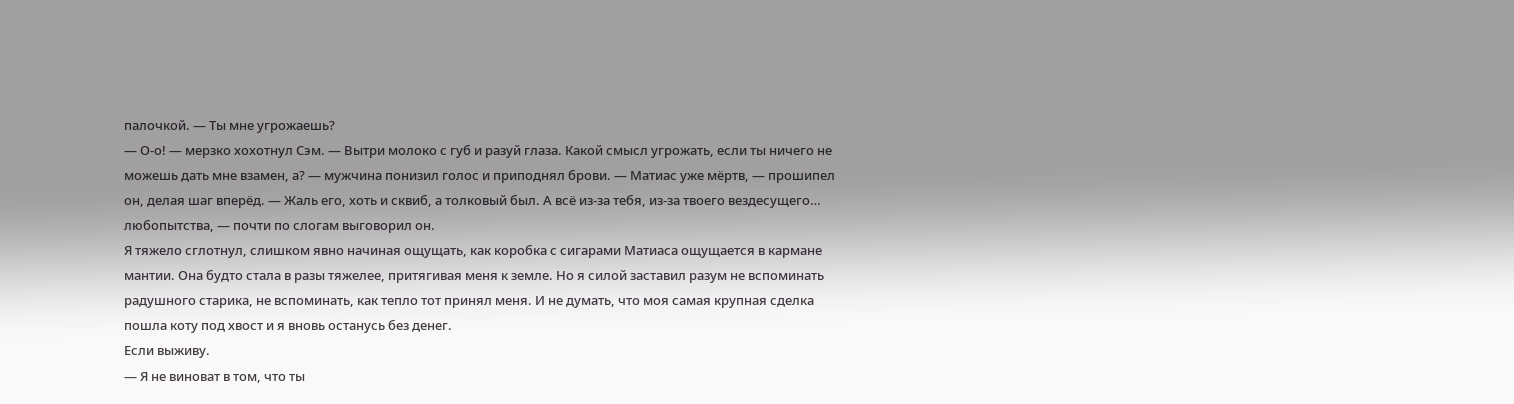палочкой. — Ты мне угрожаешь?
— О-о! — мерзко хохотнул Сэм. — Вытри молоко с губ и разуй глаза. Какой смысл угрожать, если ты ничего не можешь дать мне взамен, а? — мужчина понизил голос и приподнял брови. — Матиас уже мёртв, — прошипел он, делая шаг вперёд. — Жаль его, хоть и сквиб, а толковый был. А всё из-за тебя, из-за твоего вездесущего… любопытства, — почти по слогам выговорил он.
Я тяжело сглотнул, слишком явно начиная ощущать, как коробка с сигарами Матиаса ощущается в кармане мантии. Она будто стала в разы тяжелее, притягивая меня к земле. Но я силой заставил разум не вспоминать радушного старика, не вспоминать, как тепло тот принял меня. И не думать, что моя самая крупная сделка пошла коту под хвост и я вновь останусь без денег.
Если выживу.
— Я не виноват в том, что ты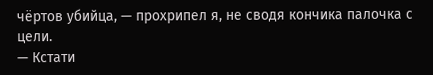чёртов убийца, — прохрипел я, не сводя кончика палочка с цели.
— Кстати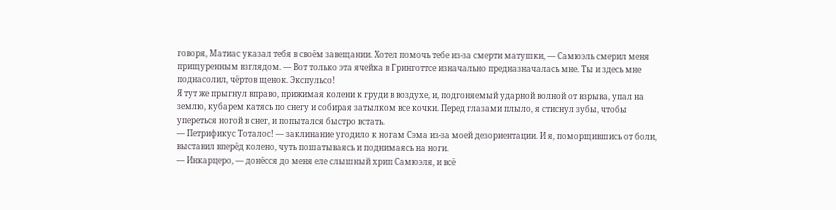говоря, Матиас указал тебя в своём завещании. Хотел помочь тебе из-за смерти матушки, — Самюэль смерил меня прищуренным взглядом. — Вот только эта ячейка в Гринготтсе изначально предназначалась мне. Ты и здесь мне поднасолил, чёртов щенок. Экспульсо!
Я тут же прыгнул вправо, прижимая колени к груди в воздухе, и, подгоняемый ударной волной от взрыва, упал на землю, кубарем катясь по снегу и собирая затылком все кочки. Перед глазами плыло, я стиснул зубы, чтобы упереться ногой в снег, и попытался быстро встать.
— Петрификус Тоталос! — заклинание угодило к ногам Сэма из-за моей дезориентации. И я, поморщившись от боли, выставил вперёд колено, чуть пошатываясь и поднимаясь на ноги.
— Инкарцеро, — донёсся до меня еле слышный хрип Самюэля, и всё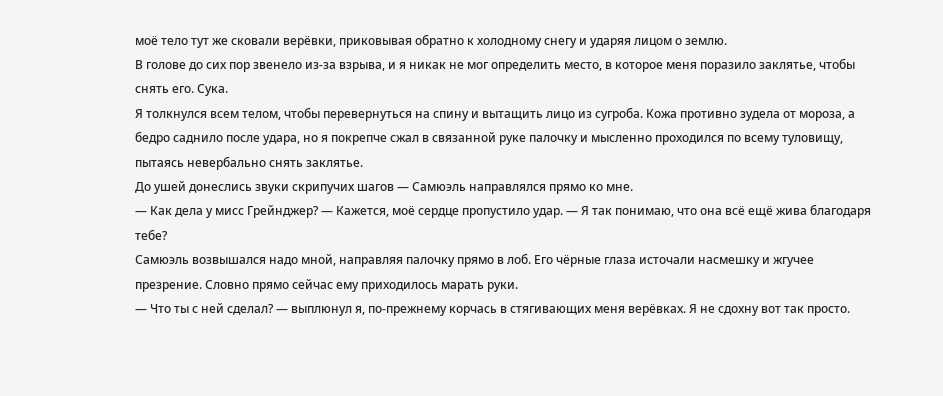моё тело тут же сковали верёвки, приковывая обратно к холодному снегу и ударяя лицом о землю.
В голове до сих пор звенело из-за взрыва, и я никак не мог определить место, в которое меня поразило заклятье, чтобы снять его. Сука.
Я толкнулся всем телом, чтобы перевернуться на спину и вытащить лицо из сугроба. Кожа противно зудела от мороза, а бедро саднило после удара, но я покрепче сжал в связанной руке палочку и мысленно проходился по всему туловищу, пытаясь невербально снять заклятье.
До ушей донеслись звуки скрипучих шагов — Самюэль направлялся прямо ко мне.
— Как дела у мисс Грейнджер? — Кажется, моё сердце пропустило удар. — Я так понимаю, что она всё ещё жива благодаря тебе?
Самюэль возвышался надо мной, направляя палочку прямо в лоб. Его чёрные глаза источали насмешку и жгучее презрение. Словно прямо сейчас ему приходилось марать руки.
— Что ты с ней сделал? — выплюнул я, по-прежнему корчась в стягивающих меня верёвках. Я не сдохну вот так просто.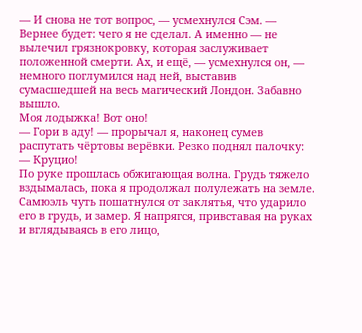— И снова не тот вопрос, — усмехнулся Сэм. — Вернее будет: чего я не сделал. А именно — не вылечил грязнокровку, которая заслуживает положенной смерти. Ах, и ещё, — усмехнулся он, — немного поглумился над ней, выставив сумасшедшей на весь магический Лондон. Забавно вышло.
Моя лодыжка! Вот оно!
— Гори в аду! — прорычал я, наконец сумев распутать чёртовы верёвки. Резко поднял палочку: — Круцио!
По руке прошлась обжигающая волна. Грудь тяжело вздымалась, пока я продолжал полулежать на земле. Самюэль чуть пошатнулся от заклятья, что ударило его в грудь, и замер. Я напрягся, привставая на руках и вглядываясь в его лицо,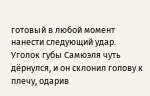готовый в любой момент нанести следующий удар.
Уголок губы Самюэля чуть дёрнулся, и он склонил голову к плечу, одарив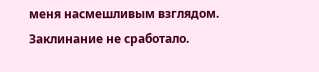меня насмешливым взглядом. Заклинание не сработало.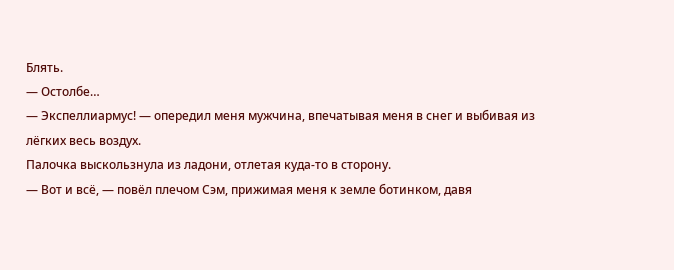Блять.
— Остолбе…
— Экспеллиармус! — опередил меня мужчина, впечатывая меня в снег и выбивая из лёгких весь воздух.
Палочка выскользнула из ладони, отлетая куда-то в сторону.
— Вот и всё, — повёл плечом Сэм, прижимая меня к земле ботинком, давя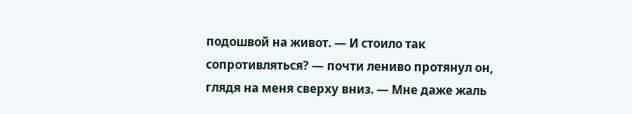подошвой на живот. — И стоило так сопротивляться? — почти лениво протянул он, глядя на меня сверху вниз. — Мне даже жаль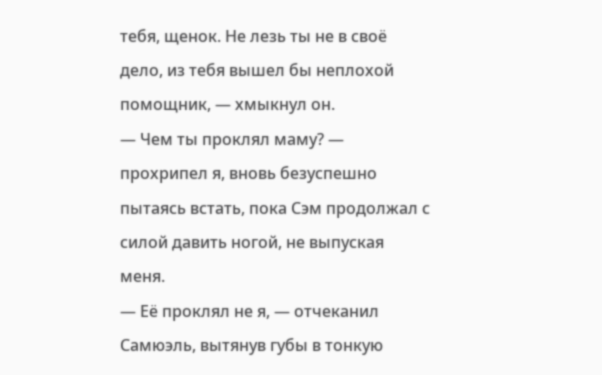тебя, щенок. Не лезь ты не в своё дело, из тебя вышел бы неплохой помощник, — хмыкнул он.
— Чем ты проклял маму? — прохрипел я, вновь безуспешно пытаясь встать, пока Сэм продолжал с силой давить ногой, не выпуская меня.
— Её проклял не я, — отчеканил Самюэль, вытянув губы в тонкую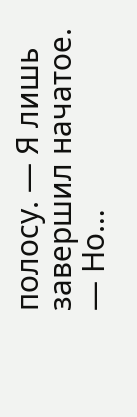полосу. — Я лишь завершил начатое.
— Но…